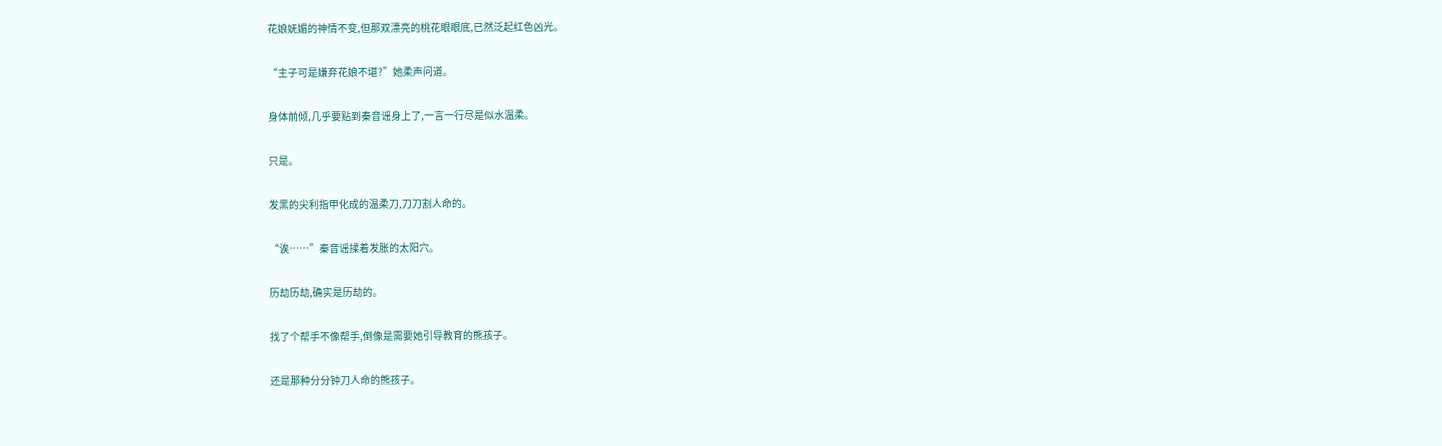花娘妩媚的神情不变,但那双漂亮的桃花眼眼底,已然泛起红色凶光。

“主子可是嫌弃花娘不堪?”她柔声问道。

身体前倾,几乎要贴到秦音谣身上了,一言一行尽是似水温柔。

只是。

发黑的尖利指甲化成的温柔刀,刀刀割人命的。

“诶……”秦音谣揉着发胀的太阳穴。

历劫历劫,确实是历劫的。

找了个帮手不像帮手,倒像是需要她引导教育的熊孩子。

还是那种分分钟刀人命的熊孩子。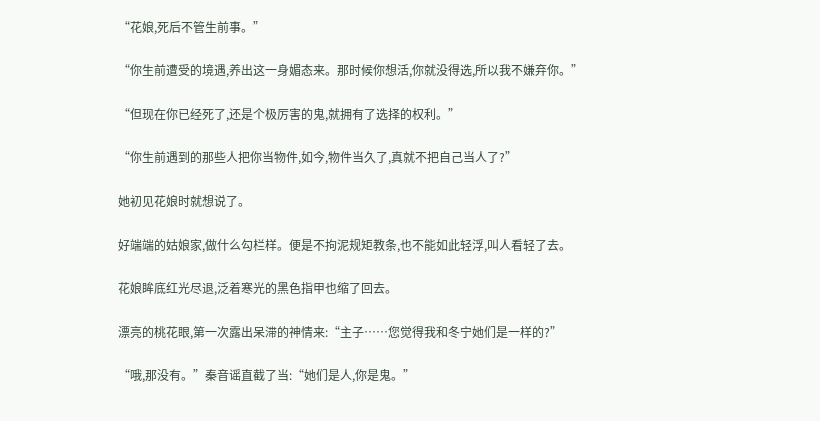“花娘,死后不管生前事。”

“你生前遭受的境遇,养出这一身媚态来。那时候你想活,你就没得选,所以我不嫌弃你。”

“但现在你已经死了,还是个极厉害的鬼,就拥有了选择的权利。”

“你生前遇到的那些人把你当物件,如今,物件当久了,真就不把自己当人了?”

她初见花娘时就想说了。

好端端的姑娘家,做什么勾栏样。便是不拘泥规矩教条,也不能如此轻浮,叫人看轻了去。

花娘眸底红光尽退,泛着寒光的黑色指甲也缩了回去。

漂亮的桃花眼,第一次露出呆滞的神情来:“主子……您觉得我和冬宁她们是一样的?”

“哦,那没有。”秦音谣直截了当:“她们是人,你是鬼。”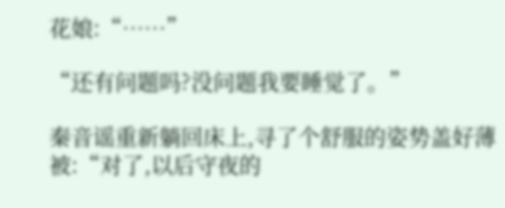花娘:“……”

“还有问题吗?没问题我要睡觉了。”

秦音谣重新躺回床上,寻了个舒服的姿势盖好薄被:“对了,以后守夜的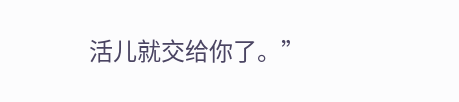活儿就交给你了。”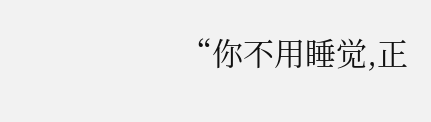“你不用睡觉,正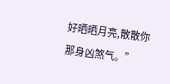好晒晒月亮,散散你那身凶煞气。”